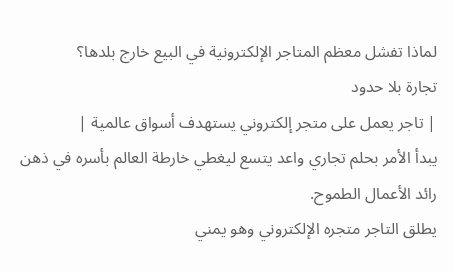لماذا تفشل معظم المتاجر الإلكترونية في البيع خارج بلدها؟
تجارة بلا حدود
| تاجر يعمل على متجر إلكتروني يستهدف أسواق عالمية |
يبدأ الأمر بحلم تجاري واعد يتسع ليغطي خارطة العالم بأسره في ذهن رائد الأعمال الطموح.
يطلق التاجر متجره الإلكتروني وهو يمني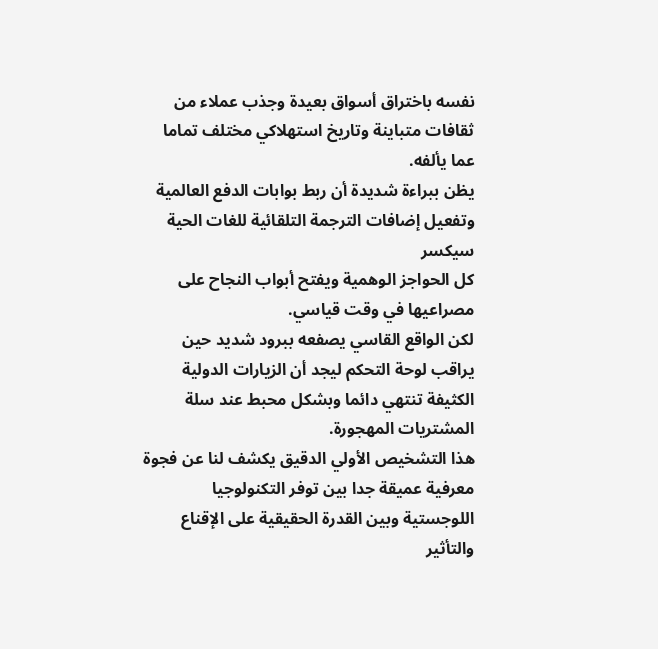نفسه باختراق أسواق بعيدة وجذب عملاء من ثقافات متباينة وتاريخ استهلاكي مختلف تماما عما يألفه.
يظن ببراءة شديدة أن ربط بوابات الدفع العالمية وتفعيل إضافات الترجمة التلقائية للغات الحية سيكسر
كل الحواجز الوهمية ويفتح أبواب النجاح على مصراعيها في وقت قياسي.
لكن الواقع القاسي يصفعه ببرود شديد حين يراقب لوحة التحكم ليجد أن الزيارات الدولية الكثيفة تنتهي دائما وبشكل محبط عند سلة المشتريات المهجورة.
هذا التشخيص الأولي الدقيق يكشف لنا عن فجوة معرفية عميقة جدا بين توفر التكنولوجيا اللوجستية وبين القدرة الحقيقية على الإقناع والتأثير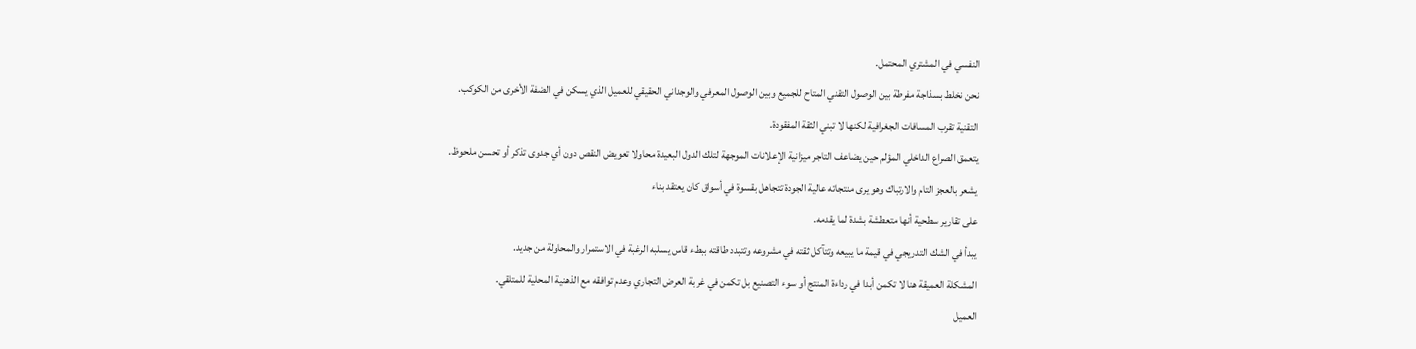النفسي في المشتري المحتمل.
نحن نخلط بسذاجة مفرطة بين الوصول التقني المتاح للجميع وبين الوصول المعرفي والوجداني الحقيقي للعميل الذي يسكن في الضفة الأخرى من الكوكب.
التقنية تقرب المسافات الجغرافية لكنها لا تبني الثقة المفقودة.
يتعمق الصراع الداخلي المؤلم حين يضاعف التاجر ميزانية الإعلانات الموجهة لتلك الدول البعيدة محاولا تعويض النقص دون أي جدوى تذكر أو تحسن ملحوظ.
يشعر بالعجز التام والارتباك وهو يرى منتجاته عالية الجودة تتجاهل بقسوة في أسواق كان يعتقد بناء
على تقارير سطحية أنها متعطشة بشدة لما يقدمه.
يبدأ في الشك التدريجي في قيمة ما يبيعه وتتآكل ثقته في مشروعه وتتبدد طاقته ببطء قاس يسلبه الرغبة في الاستمرار والمحاولة من جديد.
المشكلة العميقة هنا لا تكمن أبدا في رداءة المنتج أو سوء التصنيع بل تكمن في غربة العرض التجاري وعدم توافقه مع الذهنية المحلية للمتلقي.
العميل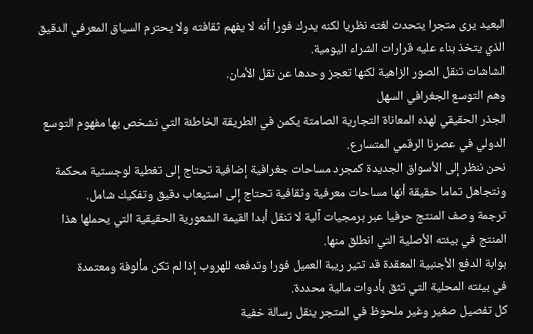البعيد يرى متجرا يتحدث لغته نظريا لكنه يدرك فورا أنه لا يفهم ثقافته ولا يحترم السياق المعرفي الدقيق الذي يتخذ بناء عليه قرارات الشراء اليومية.
الشاشات تنقل الصور الزاهية لكنها تعجز وحدها عن نقل الأمان.
وهم التوسع الجغرافي السهل
الجذر الحقيقي لهذه المعاناة التجارية الصامتة يكمن في الطريقة الخاطئة التي نشخص بها مفهوم التوسع الدولي في عصرنا الرقمي المتسارع.
نحن ننظر إلى الأسواق الجديدة كمجرد مساحات جغرافية إضافية تحتاج إلى تغطية لوجستية محكمة ونتجاهل تماما حقيقة أنها مساحات معرفية وثقافية تحتاج إلى استيعاب دقيق وتفكيك شامل.
ترجمة وصف المنتج حرفيا عبر برمجيات آلية لا تنقل أبدا القيمة الشعورية الحقيقية التي يحملها هذا المنتج في بيئته الأصلية التي انطلق منها.
بوابة الدفع الأجنبية المعقدة قد تثير ريبة العميل فورا وتدفعه للهروب إذا لم تكن مألوفة ومعتمدة
في بيئته المحلية التي تثق بأدوات مالية محددة.
كل تفصيل صغير وغير ملحوظ في المتجر ينقل رسالة خفية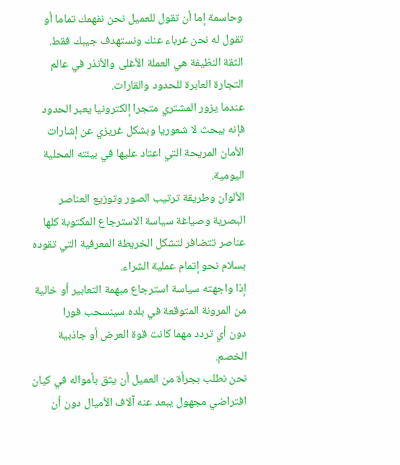وحاسمة إما أن تقول للعميل نحن نفهمك تماما أو تقول له نحن غرباء عنك ونستهدف جيبك فقط.
الثقة النظيفة هي العملة الأغلى والأنذر في عالم التجارة العابرة للحدود والقارات.
عندما يزور المشتري متجرا إلكترونيا يعبر الحدود فإنه يبحث لا شعوريا وبشكل غريزي عن إشارات الأمان المريحة التي اعتاد عليها في بيئته المحلية اليومية.
الألوان وطريقة ترتيب الصور وتوزيع العناصر البصرية وصياغة سياسة الاسترجاع المكتوبة كلها عناصر تتضافر لتشكل الخريطة المعرفية التي تقوده بسلام نحو إتمام عملية الشراء.
إذا واجهته سياسة استرجاع مبهمة التعابير أو خالية من المرونة المتوقعة في بلده سينسحب فورا
دون أي تردد مهما كانت قوة العرض أو جاذبية الخصم.
نحن نطلب بجرأة من العميل أن يثق بأمواله في كيان افتراضي مجهول يبعد عنه آلاف الأميال دون أن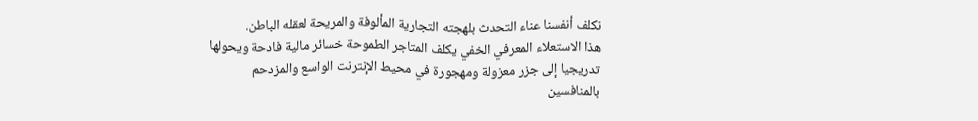نكلف أنفسنا عناء التحدث بلهجته التجارية المألوفة والمريحة لعقله الباطن.
هذا الاستعلاء المعرفي الخفي يكلف المتاجر الطموحة خسائر مالية فادحة ويحولها تدريجيا إلى جزر معزولة ومهجورة في محيط الإنترنت الواسع والمزدحم بالمنافسين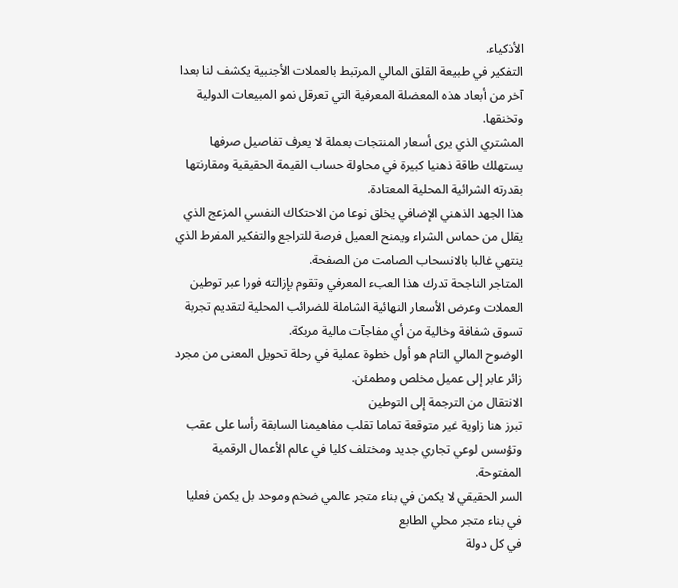الأذكياء.
التفكير في طبيعة القلق المالي المرتبط بالعملات الأجنبية يكشف لنا بعدا آخر من أبعاد هذه المعضلة المعرفية التي تعرقل نمو المبيعات الدولية وتخنقها.
المشتري الذي يرى أسعار المنتجات بعملة لا يعرف تفاصيل صرفها يستهلك طاقة ذهنيا كبيرة في محاولة حساب القيمة الحقيقية ومقارنتها بقدرته الشرائية المحلية المعتادة.
هذا الجهد الذهني الإضافي يخلق نوعا من الاحتكاك النفسي المزعج الذي يقلل من حماس الشراء ويمنح العميل فرصة للتراجع والتفكير المفرط الذي ينتهي غالبا بالانسحاب الصامت من الصفحة.
المتاجر الناجحة تدرك هذا العبء المعرفي وتقوم بإزالته فورا عبر توطين العملات وعرض الأسعار النهائية الشاملة للضرائب المحلية لتقديم تجربة تسوق شفافة وخالية من أي مفاجآت مالية مربكة.
الوضوح المالي التام هو أول خطوة عملية في رحلة تحويل المعنى من مجرد زائر عابر إلى عميل مخلص ومطمئن.
الانتقال من الترجمة إلى التوطين
تبرز هنا زاوية غير متوقعة تماما تقلب مفاهيمنا السابقة رأسا على عقب وتؤسس لوعي تجاري جديد ومختلف كليا في عالم الأعمال الرقمية المفتوحة.
السر الحقيقي لا يكمن في بناء متجر عالمي ضخم وموحد بل يكمن فعليا في بناء متجر محلي الطابع
في كل دولة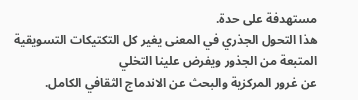مستهدفة على حدة.
هذا التحول الجذري في المعنى يغير كل التكتيكات التسويقية المتبعة من الجذور ويفرض علينا التخلي
عن غرور المركزية والبحث عن الاندماج الثقافي الكامل.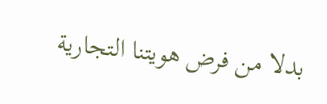بدلا من فرض هويتنا التجارية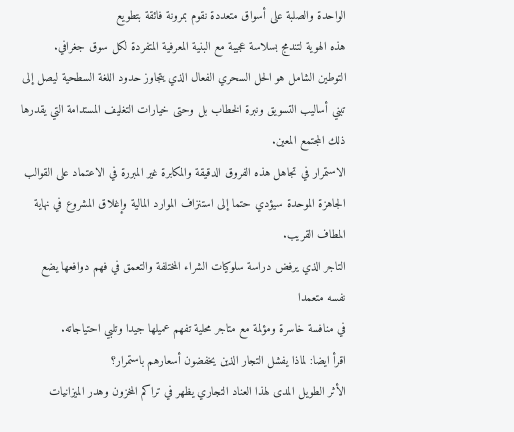الواحدة والصلبة على أسواق متعددة نقوم بمرونة فائقة بتطويع
هذه الهوية لتندمج بسلاسة عجيبة مع البنية المعرفية المتفردة لكل سوق جغرافي.
التوطين الشامل هو الحل السحري الفعال الذي يتجاوز حدود اللغة السطحية ليصل إلى تبني أساليب التسويق ونبرة الخطاب بل وحتى خيارات التغليف المستدامة التي يقدرها ذلك المجتمع المعين.
الاستمرار في تجاهل هذه الفروق الدقيقة والمكابرة غير المبررة في الاعتماد على القوالب الجاهزة الموحدة سيؤدي حتما إلى استنزاف الموارد المالية وإغلاق المشروع في نهاية المطاف القريب.
التاجر الذي يرفض دراسة سلوكيات الشراء المختلفة والتعمق في فهم دوافعها يضع نفسه متعمدا
في منافسة خاسرة ومؤلمة مع متاجر محلية تفهم عميلها جيدا وتلبي احتياجاته.
اقرأ ايضا: لماذا يفشل التجار الذين يخفضون أسعارهم باستمرار؟
الأثر الطويل المدى لهذا العناد التجاري يظهر في تراكم المخزون وهدر الميزانيات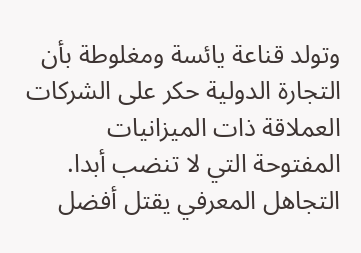وتولد قناعة يائسة ومغلوطة بأن التجارة الدولية حكر على الشركات العملاقة ذات الميزانيات المفتوحة التي لا تنضب أبدا.
التجاهل المعرفي يقتل أفضل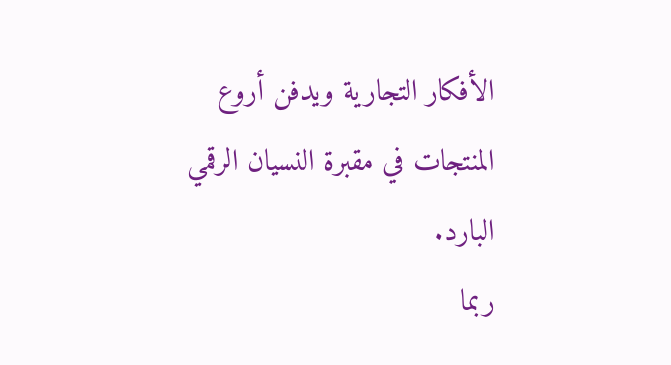الأفكار التجارية ويدفن أروع المنتجات في مقبرة النسيان الرقمي البارد.
ربما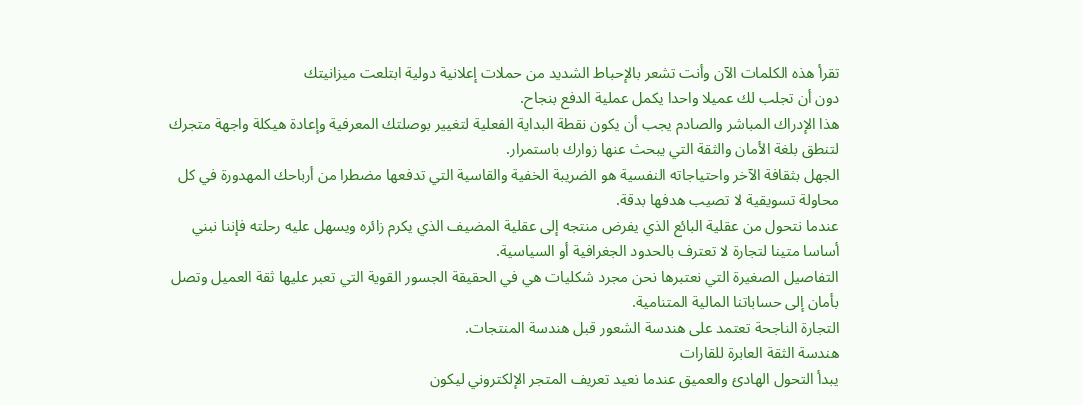تقرأ هذه الكلمات الآن وأنت تشعر بالإحباط الشديد من حملات إعلانية دولية ابتلعت ميزانيتك
دون أن تجلب لك عميلا واحدا يكمل عملية الدفع بنجاح.
هذا الإدراك المباشر والصادم يجب أن يكون نقطة البداية الفعلية لتغيير بوصلتك المعرفية وإعادة هيكلة واجهة متجرك لتنطق بلغة الأمان والثقة التي يبحث عنها زوارك باستمرار.
الجهل بثقافة الآخر واحتياجاته النفسية هو الضريبة الخفية والقاسية التي تدفعها مضطرا من أرباحك المهدورة في كل محاولة تسويقية لا تصيب هدفها بدقة.
عندما نتحول من عقلية البائع الذي يفرض منتجه إلى عقلية المضيف الذي يكرم زائره ويسهل عليه رحلته فإننا نبني أساسا متينا لتجارة لا تعترف بالحدود الجغرافية أو السياسية.
التفاصيل الصغيرة التي نعتبرها نحن مجرد شكليات هي في الحقيقة الجسور القوية التي تعبر عليها ثقة العميل وتصل بأمان إلى حساباتنا المالية المتنامية.
التجارة الناجحة تعتمد على هندسة الشعور قبل هندسة المنتجات.
هندسة الثقة العابرة للقارات
يبدأ التحول الهادئ والعميق عندما نعيد تعريف المتجر الإلكتروني ليكون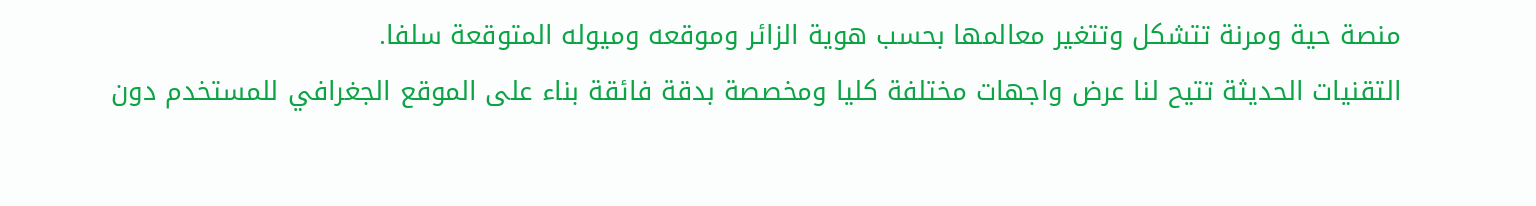منصة حية ومرنة تتشكل وتتغير معالمها بحسب هوية الزائر وموقعه وميوله المتوقعة سلفا.
التقنيات الحديثة تتيح لنا عرض واجهات مختلفة كليا ومخصصة بدقة فائقة بناء على الموقع الجغرافي للمستخدم دون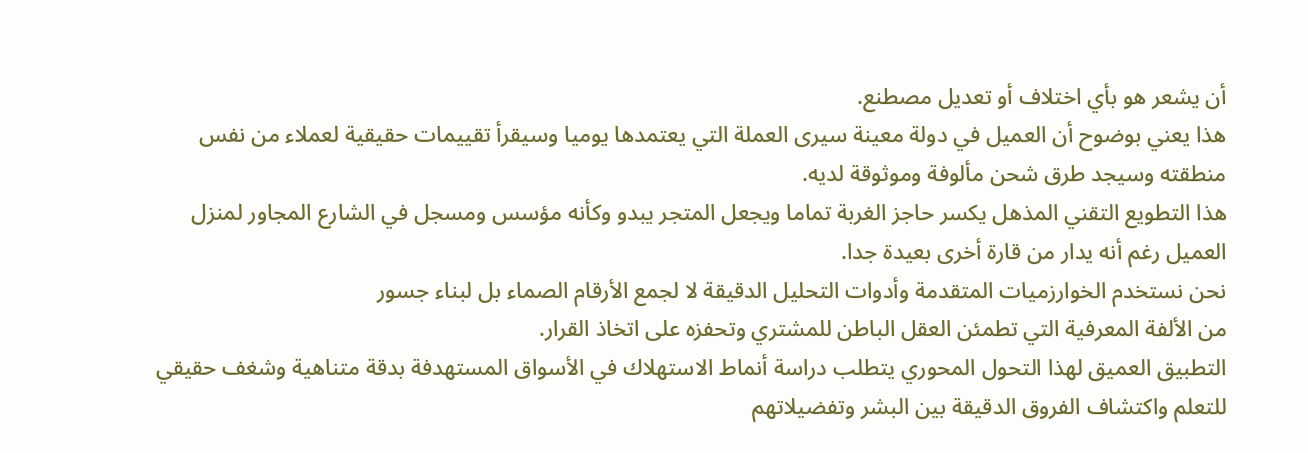أن يشعر هو بأي اختلاف أو تعديل مصطنع.
هذا يعني بوضوح أن العميل في دولة معينة سيرى العملة التي يعتمدها يوميا وسيقرأ تقييمات حقيقية لعملاء من نفس منطقته وسيجد طرق شحن مألوفة وموثوقة لديه.
هذا التطويع التقني المذهل يكسر حاجز الغربة تماما ويجعل المتجر يبدو وكأنه مؤسس ومسجل في الشارع المجاور لمنزل العميل رغم أنه يدار من قارة أخرى بعيدة جدا.
نحن نستخدم الخوارزميات المتقدمة وأدوات التحليل الدقيقة لا لجمع الأرقام الصماء بل لبناء جسور
من الألفة المعرفية التي تطمئن العقل الباطن للمشتري وتحفزه على اتخاذ القرار.
التطبيق العميق لهذا التحول المحوري يتطلب دراسة أنماط الاستهلاك في الأسواق المستهدفة بدقة متناهية وشغف حقيقي للتعلم واكتشاف الفروق الدقيقة بين البشر وتفضيلاتهم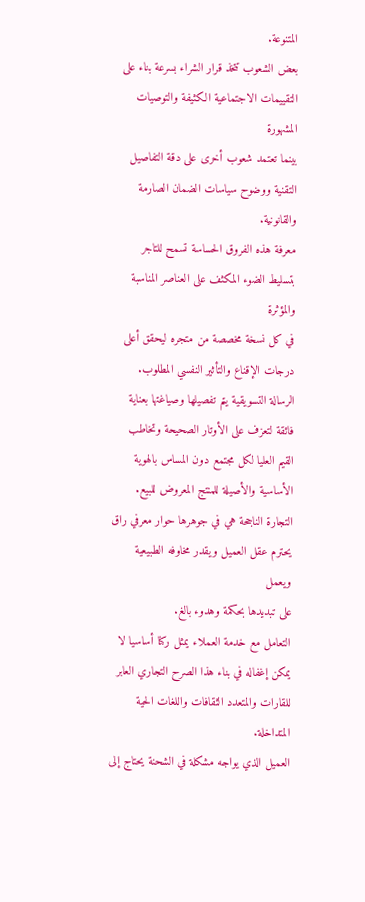المتنوعة.
بعض الشعوب تتخذ قرار الشراء بسرعة بناء على التقييمات الاجتماعية الكثيفة والتوصيات المشهورة
بينما تعتمد شعوب أخرى على دقة التفاصيل التقنية ووضوح سياسات الضمان الصارمة والقانونية.
معرفة هذه الفروق الحساسة تسمح للتاجر بتسليط الضوء المكثف على العناصر المناسبة والمؤثرة
في كل نسخة مخصصة من متجره ليحقق أعلى درجات الإقناع والتأثير النفسي المطلوب.
الرسالة التسويقية يتم تفصيلها وصياغتها بعناية فائقة لتعزف على الأوتار الصحيحة وتخاطب القيم العليا لكل مجتمع دون المساس بالهوية الأساسية والأصيلة للمنتج المعروض للبيع.
التجارة الناجحة هي في جوهرها حوار معرفي راق يحترم عقل العميل ويقدر مخاوفه الطبيعية ويعمل
على تبديدها بحكمة وهدوء بالغ.
التعامل مع خدمة العملاء يمثل ركنا أساسيا لا يمكن إغفاله في بناء هذا الصرح التجاري العابر للقارات والمتعدد الثقافات واللغات الحية المتداخلة.
العميل الذي يواجه مشكلة في الشحنة يحتاج إلى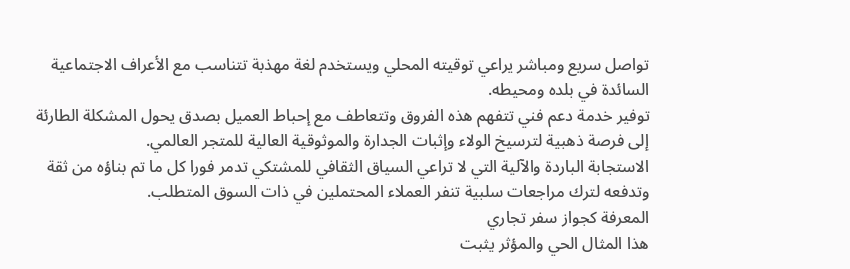تواصل سريع ومباشر يراعي توقيته المحلي ويستخدم لغة مهذبة تتناسب مع الأعراف الاجتماعية السائدة في بلده ومحيطه.
توفير خدمة دعم فني تتفهم هذه الفروق وتتعاطف مع إحباط العميل بصدق يحول المشكلة الطارئة
إلى فرصة ذهبية لترسيخ الولاء وإثبات الجدارة والموثوقية العالية للمتجر العالمي.
الاستجابة الباردة والآلية التي لا تراعي السياق الثقافي للمشتكي تدمر فورا كل ما تم بناؤه من ثقة وتدفعه لترك مراجعات سلبية تنفر العملاء المحتملين في ذات السوق المتطلب.
المعرفة كجواز سفر تجاري
هذا المثال الحي والمؤثر يثبت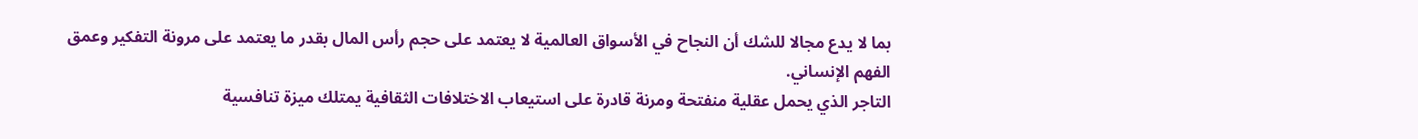بما لا يدع مجالا للشك أن النجاح في الأسواق العالمية لا يعتمد على حجم رأس المال بقدر ما يعتمد على مرونة التفكير وعمق الفهم الإنساني.
التاجر الذي يحمل عقلية منفتحة ومرنة قادرة على استيعاب الاختلافات الثقافية يمتلك ميزة تنافسية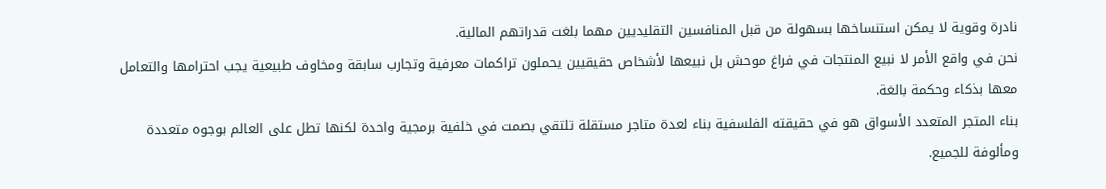نادرة وقوية لا يمكن استنساخها بسهولة من قبل المنافسين التقليديين مهما بلغت قدراتهم المالية.
نحن في واقع الأمر لا نبيع المنتجات في فراغ موحش بل نبيعها لأشخاص حقيقيين يحملون تراكمات معرفية وتجارب سابقة ومخاوف طبيعية يجب احترامها والتعامل معها بذكاء وحكمة بالغة.
بناء المتجر المتعدد الأسواق هو في حقيقته الفلسفية بناء لعدة متاجر مستقلة تلتقي بصمت في خلفية برمجية واحدة لكنها تطل على العالم بوجوه متعددة ومألوفة للجميع.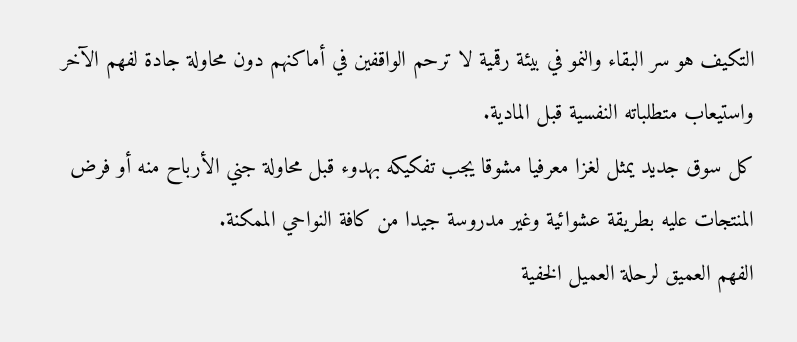التكيف هو سر البقاء والنمو في بيئة رقمية لا ترحم الواقفين في أماكنهم دون محاولة جادة لفهم الآخر واستيعاب متطلباته النفسية قبل المادية.
كل سوق جديد يمثل لغزا معرفيا مشوقا يجب تفكيكه بهدوء قبل محاولة جني الأرباح منه أو فرض المنتجات عليه بطريقة عشوائية وغير مدروسة جيدا من كافة النواحي الممكنة.
الفهم العميق لرحلة العميل الخفية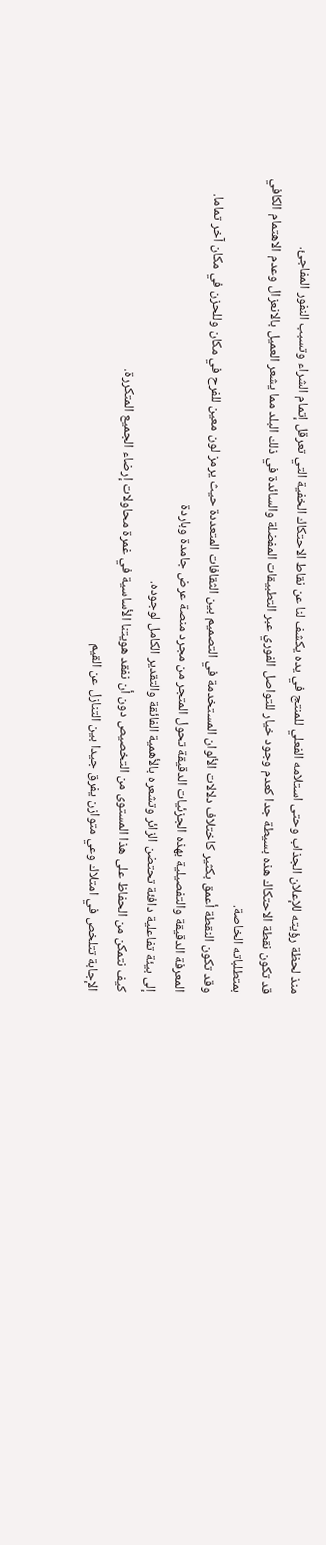منذ لحظة رؤيته للإعلان الجذاب وحتى استلامه الفعلي للمنتج في يده يكشف لنا عن نقاط الاحتكاك الخفية التي تعرقل إتمام الشراء وتسبب النفور المفاجئ.
قد تكون نقطة الاحتكاك هذه بسيطة جدا كعدم وجود خيار للتواصل الفوري عبر التطبيقات المفضلة والسائدة في ذلك البلد مما يشعر العميل بالانعزال وعدم الاهتمام الكافي بمتطلباته الخاصة.
وقد تكون النقطة أعمق بكثير كاختلاف دلالات الألوان المستخدمة في التصميم بين الثقافات المتعددة حيث يرمز لون معين للفرح في مكان وللحزن في مكان آخر تماما.
المعرفة الدقيقة والتفصيلية بهذه الجزئيات الدقيقة تحول المتجر من مجرد منصة عرض جامدة وباردة
إلى بيئة تفاعلية دافئة تحتضن الزائر وتشعره بالأهمية الفائقة والتقدير الكامل لوجوده.
كيف نتمكن من الحفاظ على هذا المستوى من التخصيص دون أن نفقد هويتنا الأساسية في غمرة محاولات إرضاء الجميع المتكررة.
الإجابة تتلخص في امتلاك وعي متوازن يفرق جيدا بين التنازل عن القيم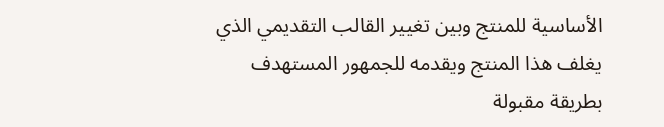الأساسية للمنتج وبين تغيير القالب التقديمي الذي يغلف هذا المنتج ويقدمه للجمهور المستهدف بطريقة مقبولة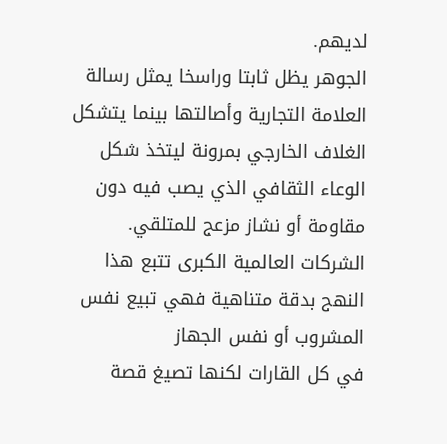لديهم.
الجوهر يظل ثابتا وراسخا يمثل رسالة العلامة التجارية وأصالتها بينما يتشكل الغلاف الخارجي بمرونة ليتخذ شكل الوعاء الثقافي الذي يصب فيه دون مقاومة أو نشاز مزعج للمتلقي.
الشركات العالمية الكبرى تتبع هذا النهج بدقة متناهية فهي تبيع نفس المشروب أو نفس الجهاز
في كل القارات لكنها تصيغ قصة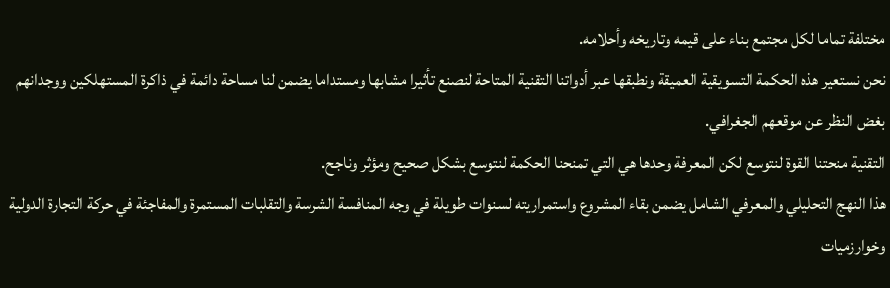مختلفة تماما لكل مجتمع بناء على قيمه وتاريخه وأحلامه.
نحن نستعير هذه الحكمة التسويقية العميقة ونطبقها عبر أدواتنا التقنية المتاحة لنصنع تأثيرا مشابها ومستداما يضمن لنا مساحة دائمة في ذاكرة المستهلكين ووجدانهم بغض النظر عن موقعهم الجغرافي.
التقنية منحتنا القوة لنتوسع لكن المعرفة وحدها هي التي تمنحنا الحكمة لنتوسع بشكل صحيح ومؤثر وناجح.
هذا النهج التحليلي والمعرفي الشامل يضمن بقاء المشروع واستمراريته لسنوات طويلة في وجه المنافسة الشرسة والتقلبات المستمرة والمفاجئة في حركة التجارة الدولية وخوارزميات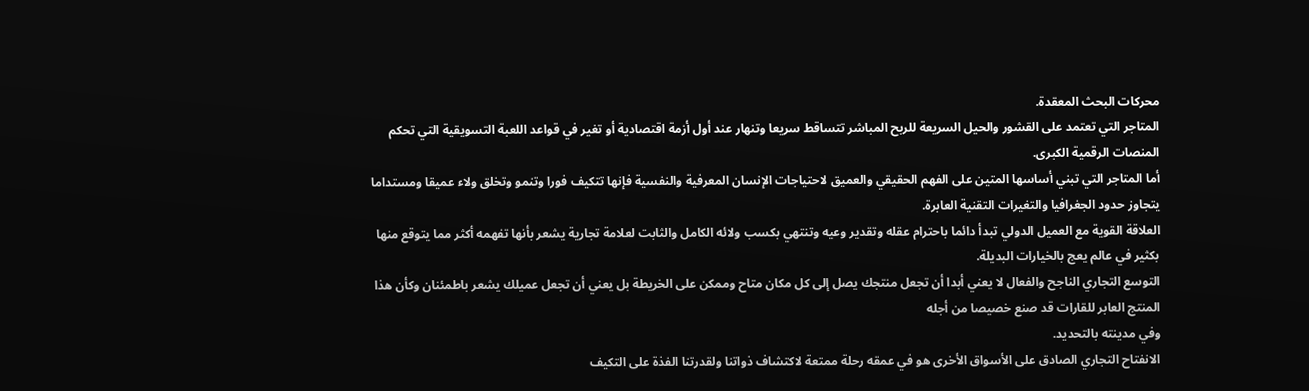محركات البحث المعقدة.
المتاجر التي تعتمد على القشور والحيل السريعة للربح المباشر تتساقط سريعا وتنهار عند أول أزمة اقتصادية أو تغير في قواعد اللعبة التسويقية التي تحكم المنصات الرقمية الكبرى.
أما المتاجر التي تبني أساسها المتين على الفهم الحقيقي والعميق لاحتياجات الإنسان المعرفية والنفسية فإنها تتكيف فورا وتنمو وتخلق ولاء عميقا ومستداما يتجاوز حدود الجغرافيا والتغيرات التقنية العابرة.
العلاقة القوية مع العميل الدولي تبدأ دائما باحترام عقله وتقدير وعيه وتنتهي بكسب ولائه الكامل والثابت لعلامة تجارية يشعر بأنها تفهمه أكثر مما يتوقع منها بكثير في عالم يعج بالخيارات البديلة.
التوسع التجاري الناجح والفعال لا يعني أبدا أن تجعل منتجك يصل إلى كل مكان متاح وممكن على الخريطة بل يعني أن تجعل عميلك يشعر باطمئنان وكأن هذا المنتج العابر للقارات قد صنع خصيصا من أجله
وفي مدينته بالتحديد.
الانفتاح التجاري الصادق على الأسواق الأخرى هو في عمقه رحلة ممتعة لاكتشاف ذواتنا ولقدرتنا الفذة على التكيف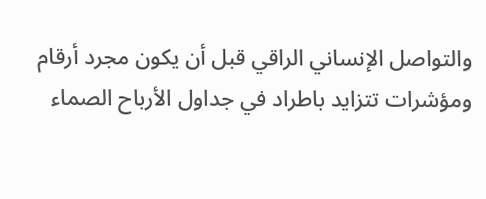والتواصل الإنساني الراقي قبل أن يكون مجرد أرقام ومؤشرات تتزايد باطراد في جداول الأرباح الصماء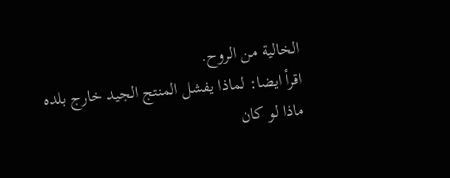الخالية من الروح.
اقرأ ايضا: لماذا يفشل المنتج الجيد خارج بلده
ماذا لو كان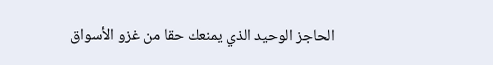الحاجز الوحيد الذي يمنعك حقا من غزو الأسواق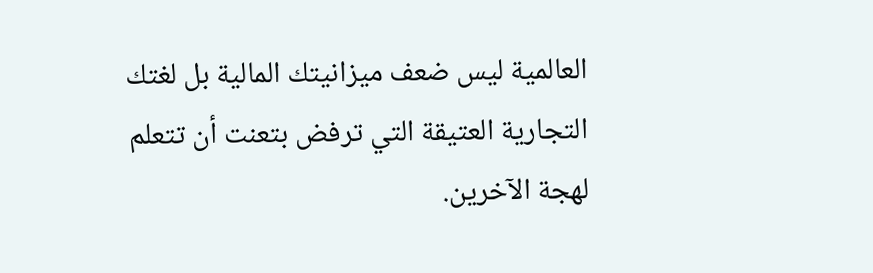العالمية ليس ضعف ميزانيتك المالية بل لغتك التجارية العتيقة التي ترفض بتعنت أن تتعلم لهجة الآخرين.